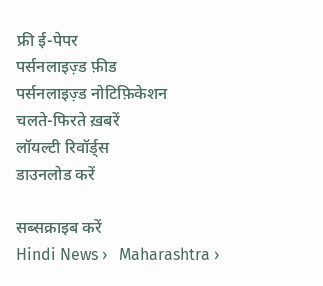फ्री ई-पेपर
पर्सनलाइज़्ड फ़ीड
पर्सनलाइज़्ड नोटिफ़िकेशन
चलते-फिरते ख़बरें
लॉयल्टी रिवॉर्ड्स
डाउनलोड करें

सब्सक्राइब करें
Hindi News ›   Maharashtra ›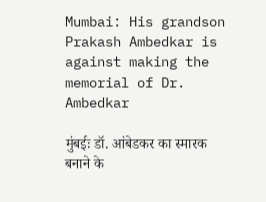Mumbai: His grandson Prakash Ambedkar is against making the memorial of Dr. Ambedkar

मुंबईः डॉ. आंबेडकर का स्मारक बनाने के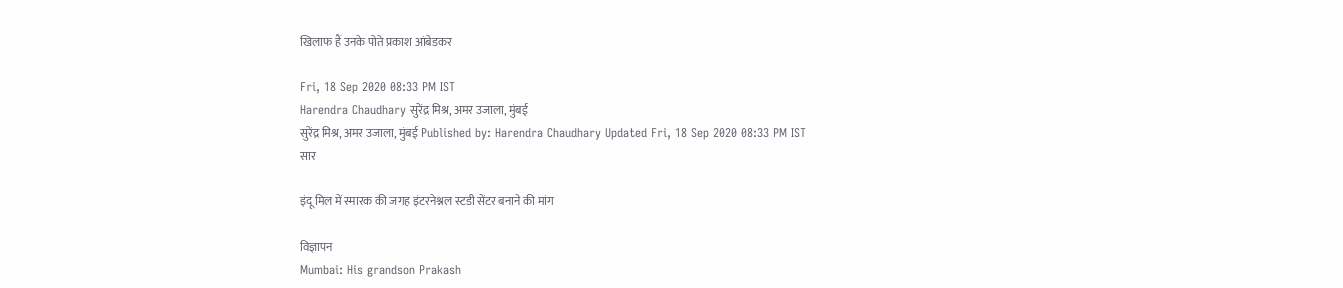खिलाफ हैं उनके पोते प्रकाश आंबेडकर

Fri, 18 Sep 2020 08:33 PM IST
Harendra Chaudhary सुरेंद्र मिश्र, अमर उजाला, मुंबई
सुरेंद्र मिश्र, अमर उजाला, मुंबई Published by: Harendra Chaudhary Updated Fri, 18 Sep 2020 08:33 PM IST
सार

इंदू मिल में स्मारक की जगह इंटरनेश्नल स्टडी सेंटर बनाने की मांग

विज्ञापन
Mumbai: His grandson Prakash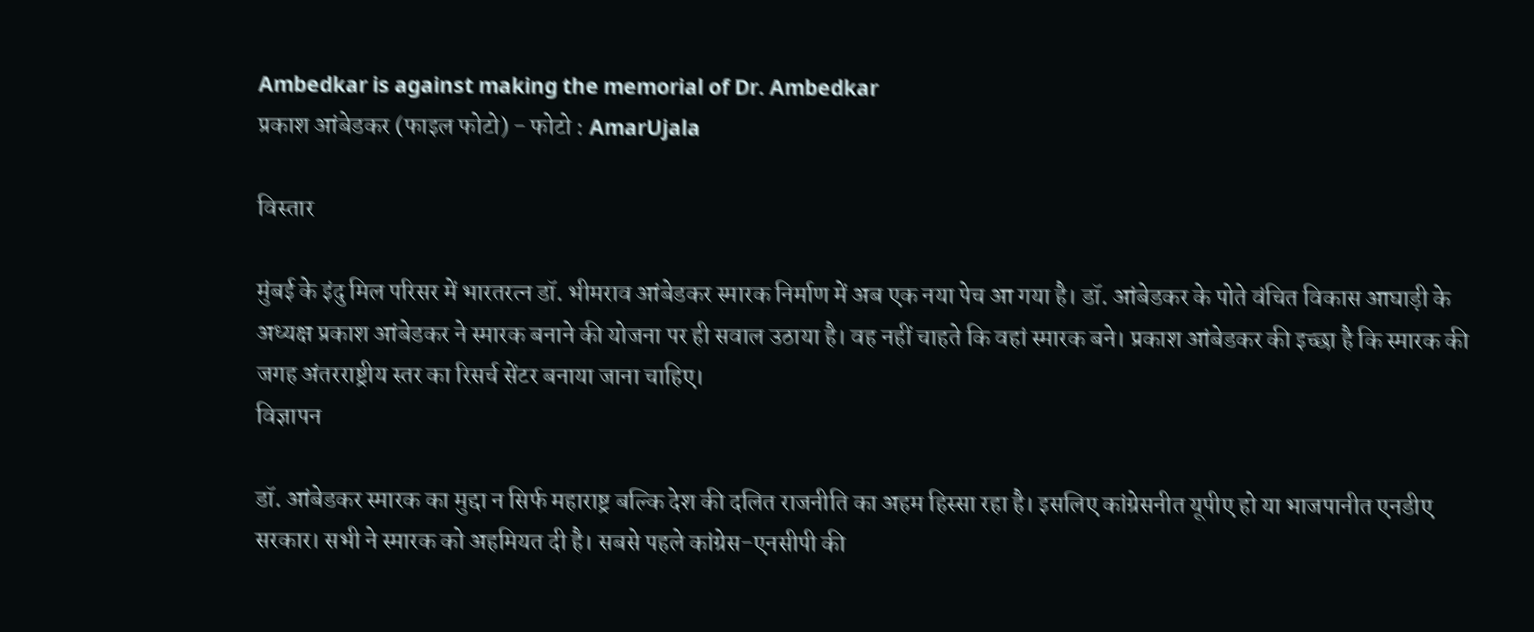Ambedkar is against making the memorial of Dr. Ambedkar
प्रकाश आंबेडकर (फाइल फोटो) - फोटो : AmarUjala

विस्तार

मुंबई के इंदु मिल परिसर में भारतरत्न डॉ. भीमराव आंबेडकर स्मारक निर्माण में अब एक नया पेच आ गया है। डॉ. आंबेडकर के पोते वंचित विकास आघाड़ी के अध्यक्ष प्रकाश आंबेडकर ने स्मारक बनाने की योजना पर ही सवाल उठाया है। वह नहीं चाहते कि वहां स्मारक बने। प्रकाश आंबेडकर की इच्छा है कि स्मारक की जगह अंतरराष्ट्रीय स्तर का रिसर्च सेंटर बनाया जाना चाहिए।
विज्ञापन

डॉ. आंबेडकर स्मारक का मुद्दा न सिर्फ महाराष्ट्र बल्कि देश की दलित राजनीति का अहम हिस्सा रहा है। इसलिए कांग्रेसनीत यूपीए हो या भाजपानीत एनडीए सरकार। सभी ने स्मारक को अहमियत दी है। सबसे पहले कांग्रेस-एनसीपी की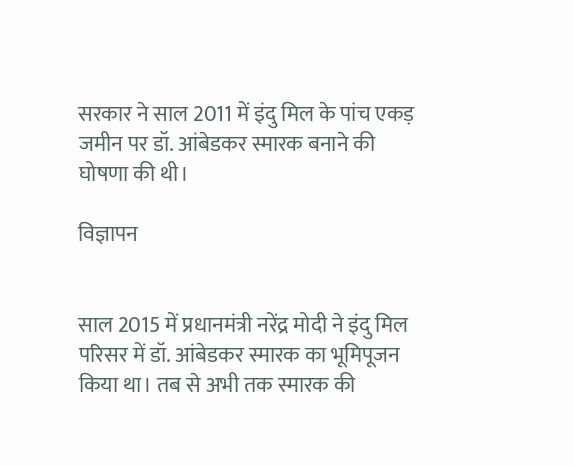सरकार ने साल 2011 में इंदु मिल के पांच एकड़ जमीन पर डॉ. आंबेडकर स्मारक बनाने की घोषणा की थी।

विज्ञापन


साल 2015 में प्रधानमंत्री नरेंद्र मोदी ने इंदु मिल परिसर में डॉ. आंबेडकर स्मारक का भूमिपूजन किया था। तब से अभी तक स्मारक की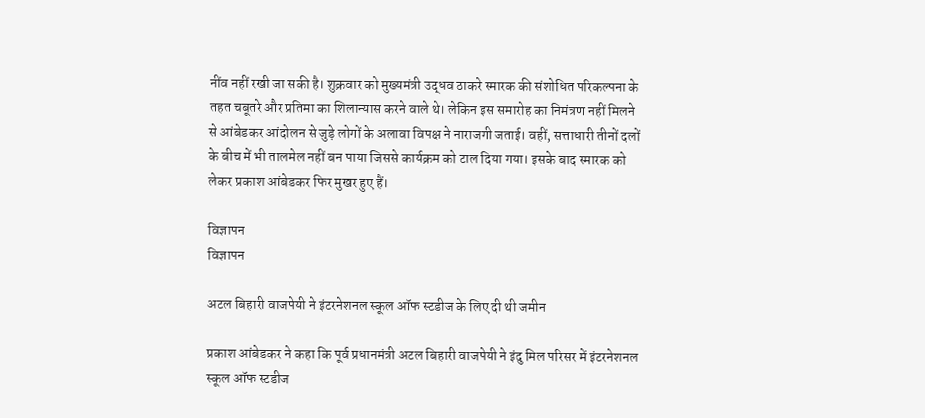नींव नहीं रखी जा सकी है। शुक्रवार को मुख्यमंत्री उद्धव ठाकरे स्मारक की संशोधित परिकल्पना के तहत चबूतरे और प्रतिमा का शिलान्यास करने वाले थे। लेकिन इस समारोह का निमंत्रण नहीं मिलने से आंबेडकर आंदोलन से जुड़े लोगों के अलावा विपक्ष ने नाराजगी जताई। वहीं, सत्ताधारी तीनों दलों के बीच में भी तालमेल नहीं बन पाया जिससे कार्यक्रम को टाल दिया गया। इसके बाद स्मारक को लेकर प्रकाश आंबेडकर फिर मुखर हुए हैं।

विज्ञापन
विज्ञापन

अटल बिहारी वाजपेयी ने इंटरनेशनल स्कूल ऑफ स्टडीज के लिए दी थी जमीन

प्रकाश आंबेडकर ने कहा कि पूर्व प्रधानमंत्री अटल बिहारी वाजपेयी ने इंदु मिल परिसर में इंटरनेशनल स्कूल ऑफ स्टडीज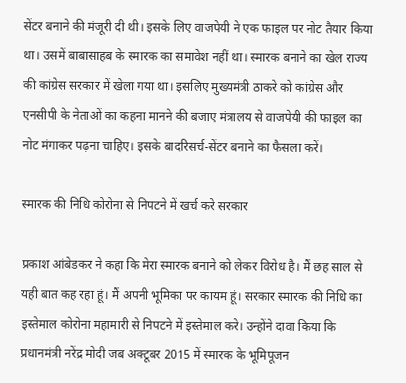सेंटर बनाने की मंजूरी दी थी। इसके लिए वाजपेयी ने एक फाइल पर नोट तैयार किया था। उसमें बाबासाहब के स्मारक का समावेश नहीं था। स्मारक बनाने का खेल राज्य की कांग्रेस सरकार में खेला गया था। इसलिए मुख्यमंत्री ठाकरे को कांग्रेस और एनसीपी के नेताओं का कहना मानने की बजाए मंत्रालय से वाजपेयी की फाइल का नोट मंगाकर पढ़ना चाहिए। इसके बादरिसर्च-सेंटर बनाने का फैसला करें।

स्मारक की निधि कोरोना से निपटने में खर्च करे सरकार

प्रकाश आंबेडकर ने कहा कि मेरा स्मारक बनाने को लेकर विरोध है। मैं छह साल से यही बात कह रहा हूं। मैं अपनी भूमिका पर कायम हूं। सरकार स्मारक की निधि का इस्तेमाल कोरोना महामारी से निपटने में इस्तेमाल करे। उन्होंने दावा किया कि प्रधानमंत्री नरेंद्र मोदी जब अक्टूबर 2015 में स्मारक के भूमिपूजन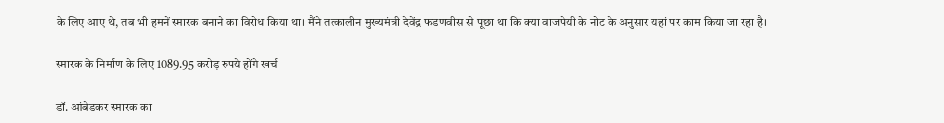के लिए आए थे, तब भी हमनें स्मारक बनाने का विरोध किया था। मैंने तत्कालीन मुख्यमंत्री देवेंद्र फडणवीस से पूछा था कि क्या वाजपेयी के नोट के अनुसार यहां पर काम किया जा रहा है।

स्मारक के निर्माण के लिए 1089.95 करोड़ रुपये होंगे खर्च

डॉ. आंबेडकर स्मारक का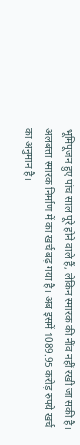भूमिपूजन हुए पांच साल पूरे होने वाले हैं, लेकिन स्मारक की नींव नहीं रखी जा सकी है। अलबत्ता स्मारक निर्माण में का खर्च बढ़ गया है। अब इसमें 1089.95 करोड़ रुपये खर्च का अनुमान है।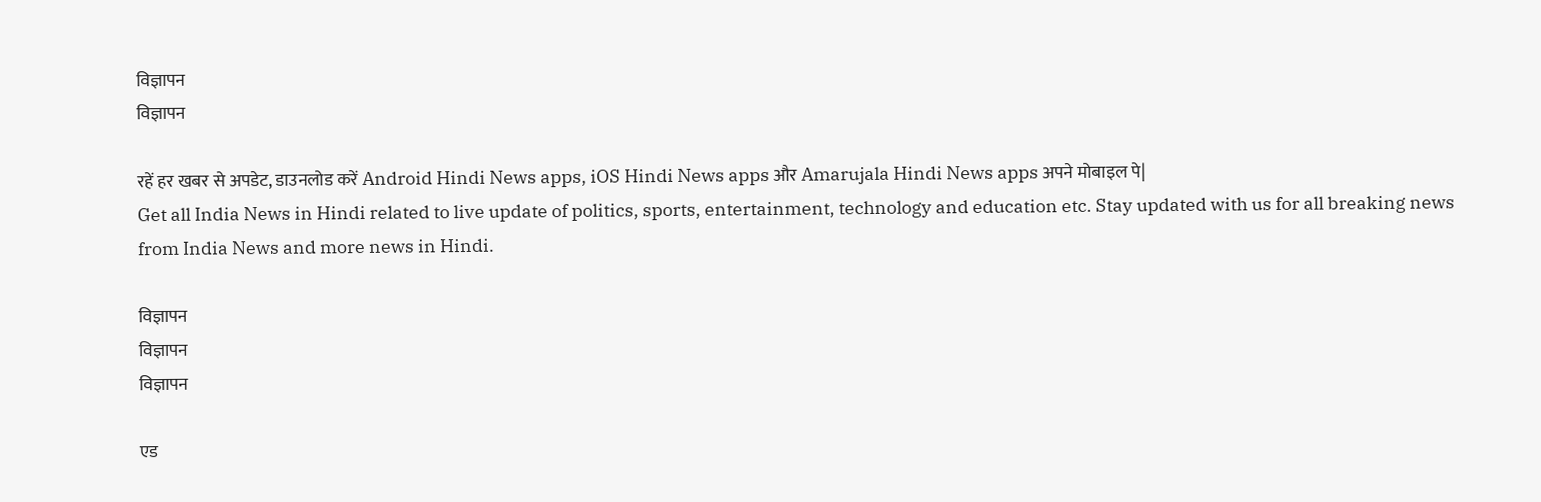विज्ञापन
विज्ञापन

रहें हर खबर से अपडेट, डाउनलोड करें Android Hindi News apps, iOS Hindi News apps और Amarujala Hindi News apps अपने मोबाइल पे|
Get all India News in Hindi related to live update of politics, sports, entertainment, technology and education etc. Stay updated with us for all breaking news from India News and more news in Hindi.

विज्ञापन
विज्ञापन
विज्ञापन

एड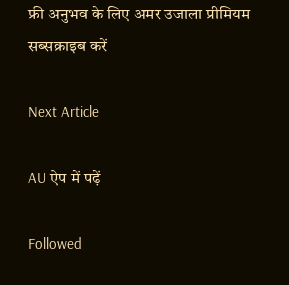फ्री अनुभव के लिए अमर उजाला प्रीमियम सब्सक्राइब करें

Next Article

AU ऐप में पढ़ें

Followed